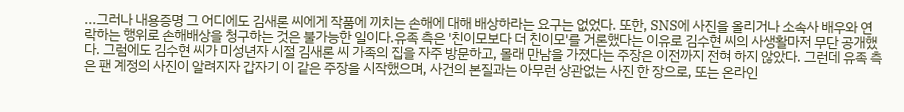...그러나 내용증명 그 어디에도 김새론 씨에게 작품에 끼치는 손해에 대해 배상하라는 요구는 없었다. 또한, SNS에 사진을 올리거나 소속사 배우와 연락하는 행위로 손해배상을 청구하는 것은 불가능한 일이다.유족 측은 '친이모보다 더 친이모'를 거론했다는 이유로 김수현 씨의 사생활마저 무단 공개했다. 그럼에도 김수현 씨가 미성년자 시절 김새론 씨 가족의 집을 자주 방문하고, 몰래 만남을 가졌다는 주장은 이전까지 전혀 하지 않았다. 그런데 유족 측은 팬 계정의 사진이 알려지자 갑자기 이 같은 주장을 시작했으며, 사건의 본질과는 아무런 상관없는 사진 한 장으로, 또는 온라인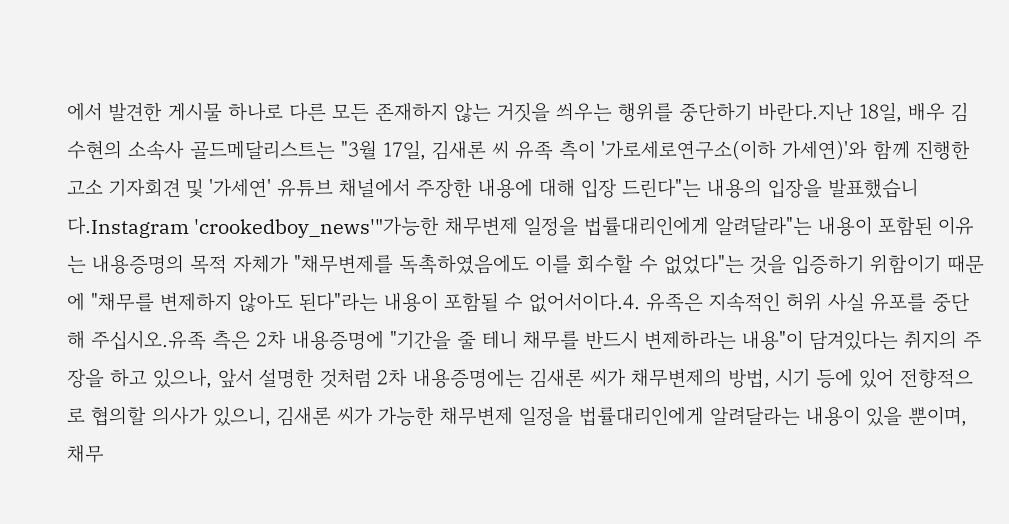에서 발견한 게시물 하나로 다른 모든 존재하지 않는 거짓을 씌우는 행위를 중단하기 바란다.지난 18일, 배우 김수현의 소속사 골드메달리스트는 "3월 17일, 김새론 씨 유족 측이 '가로세로연구소(이하 가세연)'와 함께 진행한 고소 기자회견 및 '가세연' 유튜브 채널에서 주장한 내용에 대해 입장 드린다"는 내용의 입장을 발표했습니다.Instagram 'crookedboy_news'"가능한 채무변제 일정을 법률대리인에게 알려달라"는 내용이 포함된 이유는 내용증명의 목적 자체가 "채무변제를 독촉하였음에도 이를 회수할 수 없었다"는 것을 입증하기 위함이기 때문에 "채무를 변제하지 않아도 된다"라는 내용이 포함될 수 없어서이다.4. 유족은 지속적인 허위 사실 유포를 중단해 주십시오.유족 측은 2차 내용증명에 "기간을 줄 테니 채무를 반드시 변제하라는 내용"이 담겨있다는 취지의 주장을 하고 있으나, 앞서 설명한 것처럼 2차 내용증명에는 김새론 씨가 채무변제의 방법, 시기 등에 있어 전향적으로 협의할 의사가 있으니, 김새론 씨가 가능한 채무변제 일정을 법률대리인에게 알려달라는 내용이 있을 뿐이며, 채무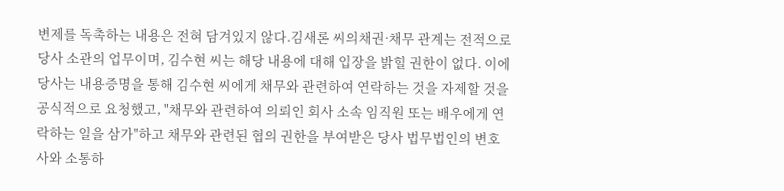변제를 독촉하는 내용은 전혀 담겨있지 않다.김새론 씨의채권·채무 관계는 전적으로 당사 소관의 업무이며, 김수현 씨는 해당 내용에 대해 입장을 밝힐 권한이 없다. 이에 당사는 내용증명을 통해 김수현 씨에게 채무와 관련하여 연락하는 것을 자제할 것을 공식적으로 요청했고, "채무와 관련하여 의뢰인 회사 소속 임직원 또는 배우에게 연락하는 일을 삼가"하고 채무와 관련된 협의 권한을 부여받은 당사 법무법인의 변호사와 소통하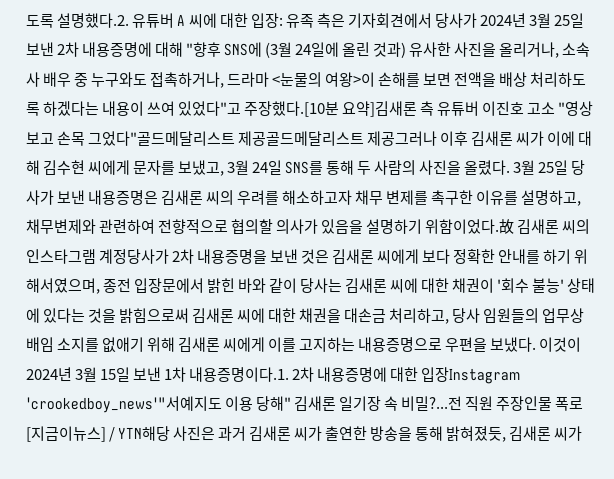도록 설명했다.2. 유튜버 A 씨에 대한 입장: 유족 측은 기자회견에서 당사가 2024년 3월 25일 보낸 2차 내용증명에 대해 "향후 SNS에 (3월 24일에 올린 것과) 유사한 사진을 올리거나, 소속사 배우 중 누구와도 접촉하거나, 드라마 <눈물의 여왕>이 손해를 보면 전액을 배상 처리하도록 하겠다는 내용이 쓰여 있었다"고 주장했다.[10분 요약]김새론 측 유튜버 이진호 고소 "영상 보고 손목 그었다"골드메달리스트 제공골드메달리스트 제공그러나 이후 김새론 씨가 이에 대해 김수현 씨에게 문자를 보냈고, 3월 24일 SNS를 통해 두 사람의 사진을 올렸다. 3월 25일 당사가 보낸 내용증명은 김새론 씨의 우려를 해소하고자 채무 변제를 촉구한 이유를 설명하고, 채무변제와 관련하여 전향적으로 협의할 의사가 있음을 설명하기 위함이었다.故 김새론 씨의 인스타그램 계정당사가 2차 내용증명을 보낸 것은 김새론 씨에게 보다 정확한 안내를 하기 위해서였으며, 종전 입장문에서 밝힌 바와 같이 당사는 김새론 씨에 대한 채권이 '회수 불능' 상태에 있다는 것을 밝힘으로써 김새론 씨에 대한 채권을 대손금 처리하고, 당사 임원들의 업무상 배임 소지를 없애기 위해 김새론 씨에게 이를 고지하는 내용증명으로 우편을 보냈다. 이것이 2024년 3월 15일 보낸 1차 내용증명이다.1. 2차 내용증명에 대한 입장Instagram 'crookedboy_news'"서예지도 이용 당해" 김새론 일기장 속 비밀?...전 직원 주장인물 폭로 [지금이뉴스] / YTN해당 사진은 과거 김새론 씨가 출연한 방송을 통해 밝혀졌듯, 김새론 씨가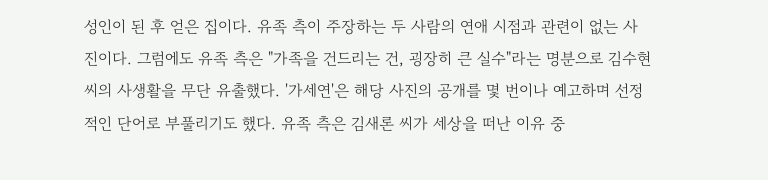성인이 된 후 얻은 집이다. 유족 측이 주장하는 두 사람의 연애 시점과 관련이 없는 사진이다. 그럼에도 유족 측은 "가족을 건드리는 건, 굉장히 큰 실수"라는 명분으로 김수현 씨의 사생활을 무단 유출했다. '가세연'은 해당 사진의 공개를 몇 번이나 예고하며 선정적인 단어로 부풀리기도 했다. 유족 측은 김새론 씨가 세상을 떠난 이유 중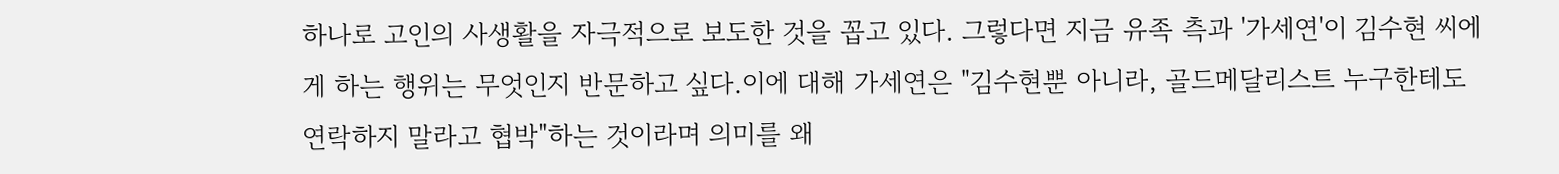하나로 고인의 사생활을 자극적으로 보도한 것을 꼽고 있다. 그렇다면 지금 유족 측과 '가세연'이 김수현 씨에게 하는 행위는 무엇인지 반문하고 싶다.이에 대해 가세연은 "김수현뿐 아니라, 골드메달리스트 누구한테도 연락하지 말라고 협박"하는 것이라며 의미를 왜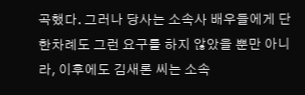곡했다. 그러나 당사는 소속사 배우들에게 단 한차례도 그런 요구를 하지 않았을 뿐만 아니라, 이후에도 김새론 씨는 소속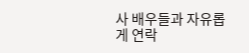사 배우들과 자유롭게 연락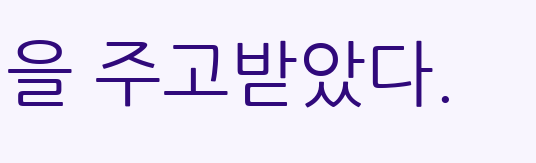을 주고받았다.